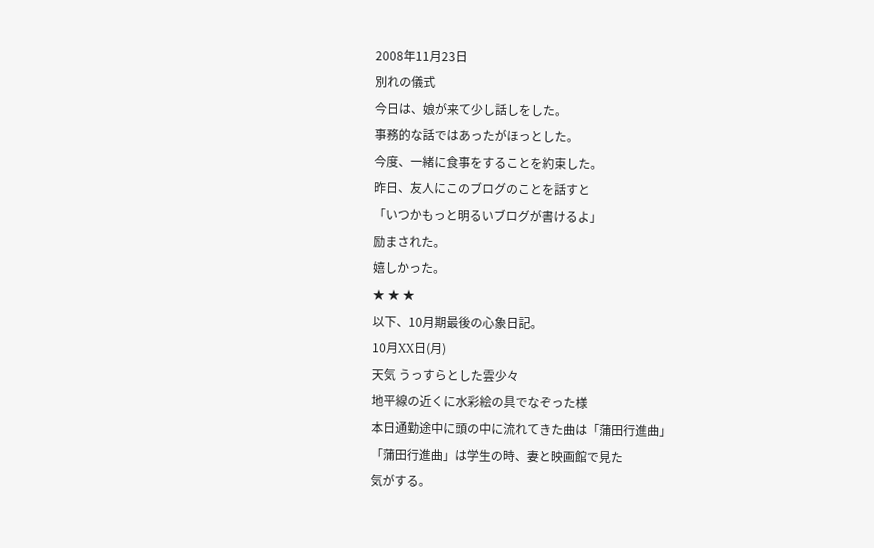2008年11月23日
別れの儀式
今日は、娘が来て少し話しをした。
事務的な話ではあったがほっとした。
今度、一緒に食事をすることを約束した。
昨日、友人にこのブログのことを話すと
「いつかもっと明るいブログが書けるよ」
励まされた。
嬉しかった。
★ ★ ★
以下、10月期最後の心象日記。
10月XX日(月)
天気 うっすらとした雲少々
地平線の近くに水彩絵の具でなぞった様
本日通勤途中に頭の中に流れてきた曲は「蒲田行進曲」
「蒲田行進曲」は学生の時、妻と映画館で見た
気がする。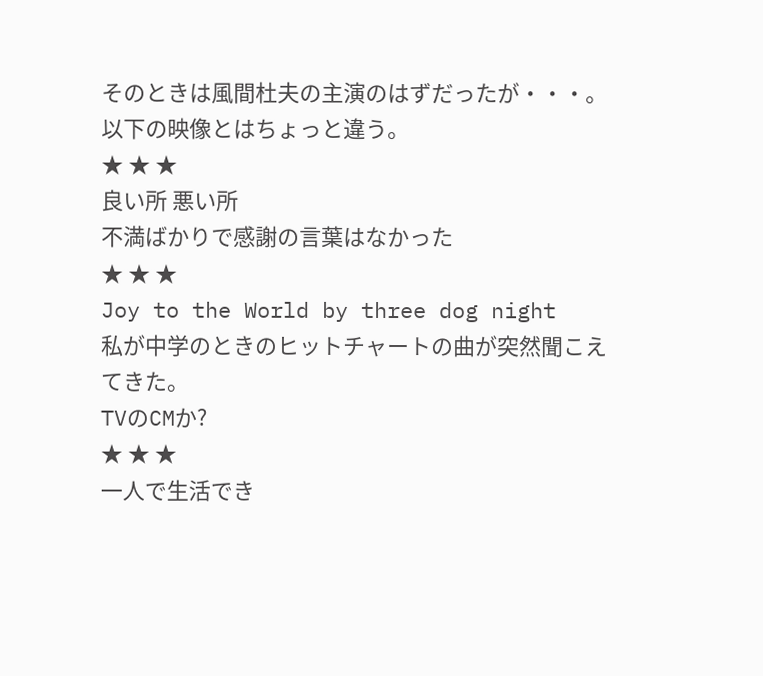そのときは風間杜夫の主演のはずだったが・・・。
以下の映像とはちょっと違う。
★ ★ ★
良い所 悪い所
不満ばかりで感謝の言葉はなかった
★ ★ ★
Joy to the World by three dog night
私が中学のときのヒットチャートの曲が突然聞こえてきた。
TVのCMか?
★ ★ ★
一人で生活でき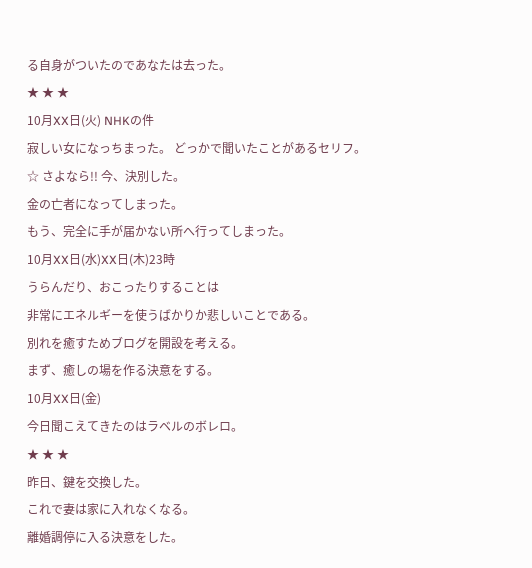る自身がついたのであなたは去った。
★ ★ ★
10月XX日(火) NHKの件
寂しい女になっちまった。 どっかで聞いたことがあるセリフ。
☆ さよなら!! 今、決別した。
金の亡者になってしまった。
もう、完全に手が届かない所へ行ってしまった。
10月XX日(水)XX日(木)23時
うらんだり、おこったりすることは
非常にエネルギーを使うばかりか悲しいことである。
別れを癒すためブログを開設を考える。
まず、癒しの場を作る決意をする。
10月XX日(金)
今日聞こえてきたのはラベルのボレロ。
★ ★ ★
昨日、鍵を交換した。
これで妻は家に入れなくなる。
離婚調停に入る決意をした。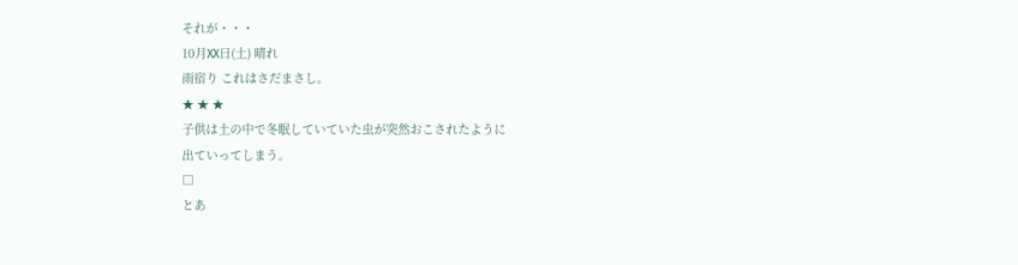それが・・・
10月XX日(土) 晴れ
雨宿り これはさだまさし。
★ ★ ★
子供は土の中で冬眠していていた虫が突然おこされたように
出ていってしまう。
□
とあ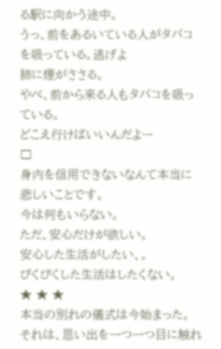る駅に向かう途中。
うっ、前をあるいている人がタバコを吸っている。逃げよ
肺に煙がささる。
やべ、前から来る人もタバコを吸っている。
どこえ行けばいいんだよー
□
身内を信用できないなんて本当に悲しいことです。
今は何もいらない。
ただ、安心だけが欲しい。
安心した生活がしたい、。
びくびくした生活はしたくない。
★ ★ ★
本当の別れの儀式は今始まった。
それは、思い出を一つ一つ目に触れ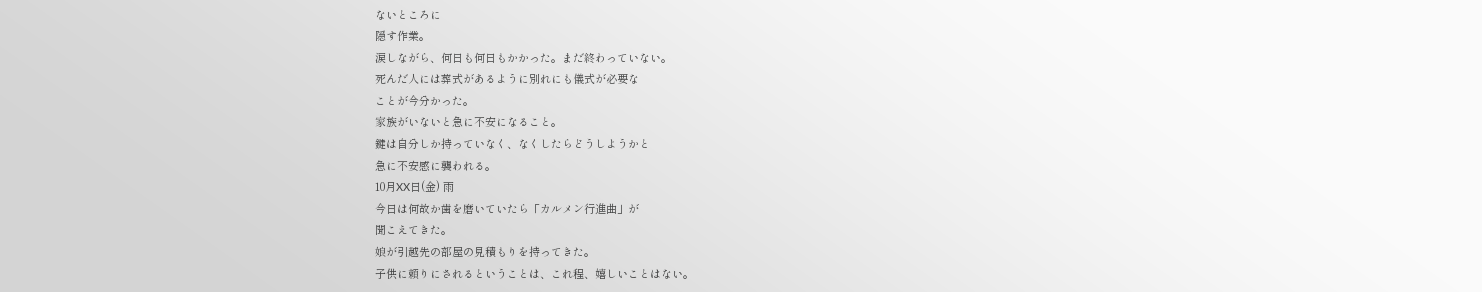ないところに
隠す作業。
涙しながら、何日も何日もかかった。まだ終わっていない。
死んだ人には葬式があるように別れにも儀式が必要な
ことが今分かった。
家族がいないと急に不安になること。
鍵は自分しか持っていなく、なくしたらどうしようかと
急に不安感に襲われる。
10月XX日(金) 雨
今日は何故か歯を磨いていたら「カルメン行進曲」が
聞こえてきた。
娘が引越先の部屋の見積もりを持ってきた。
子供に頼りにされるということは、これ程、嬉しいことはない。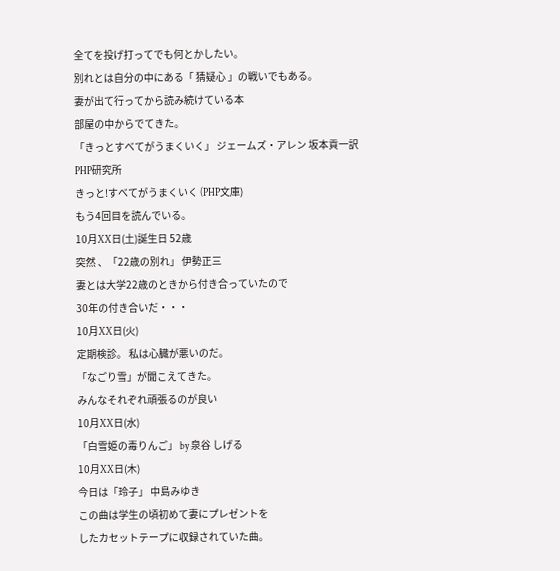全てを投げ打ってでも何とかしたい。
別れとは自分の中にある「 猜疑心 」の戦いでもある。
妻が出て行ってから読み続けている本
部屋の中からでてきた。
「きっとすべてがうまくいく」 ジェームズ・アレン 坂本貢一訳
PHP研究所
きっと!すべてがうまくいく (PHP文庫)
もう4回目を読んでいる。
10月XX日(土)誕生日 52歳
突然 、「22歳の別れ」 伊勢正三
妻とは大学22歳のときから付き合っていたので
30年の付き合いだ・・・
10月XX日(火)
定期検診。 私は心臓が悪いのだ。
「なごり雪」が聞こえてきた。
みんなそれぞれ頑張るのが良い
10月XX日(水)
「白雪姫の毒りんご」 by 泉谷 しげる
10月XX日(木)
今日は「玲子」 中島みゆき
この曲は学生の頃初めて妻にプレゼントを
したカセットテープに収録されていた曲。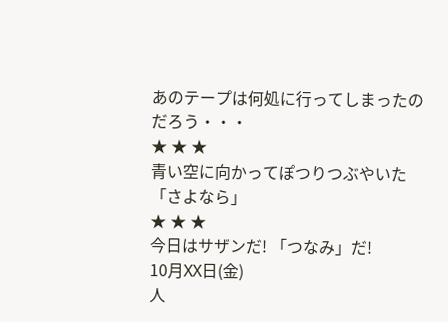あのテープは何処に行ってしまったのだろう・・・
★ ★ ★
青い空に向かってぽつりつぶやいた
「さよなら」
★ ★ ★
今日はサザンだ! 「つなみ」だ!
10月XX日(金)
人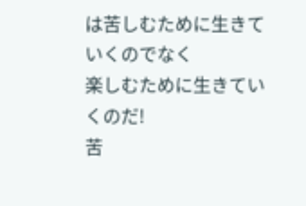は苦しむために生きていくのでなく
楽しむために生きていくのだ!
苦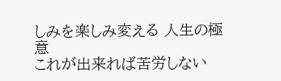しみを楽しみ変える 人生の極意
これが出来れば苦労しない